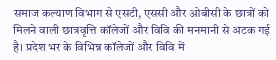समाज कल्याण विभाग से एसटी, एससी और ओबीसी के छात्रों को मिलने वाली छात्रवृत्ति कॉलेजों और विवि की मनमानी से अटक गई है। प्रदेश भर के विभिन्न कॉलेजों और विवि में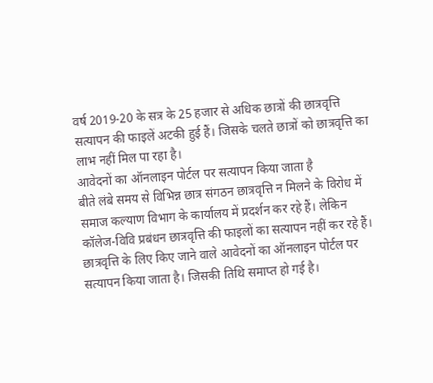वर्ष 2019-20 के सत्र के 25 हजार से अधिक छात्रों की छात्रवृत्ति सत्यापन की फाइलें अटकी हुई हैं। जिसके चलते छात्रों को छात्रवृत्ति का लाभ नहीं मिल पा रहा है।
आवेदनों का ऑनलाइन पोर्टल पर सत्यापन किया जाता है
बीते लंबे समय से विभिन्न छात्र संगठन छात्रवृत्ति न मिलने के विरोध में समाज कल्याण विभाग के कार्यालय में प्रदर्शन कर रहे हैं। लेकिन कॉलेज-विवि प्रबंधन छात्रवृत्ति की फाइलों का सत्यापन नहीं कर रहे हैं। छात्रवृत्ति के लिए किए जाने वाले आवेदनों का ऑनलाइन पोर्टल पर सत्यापन किया जाता है। जिसकी तिथि समाप्त हो गई है।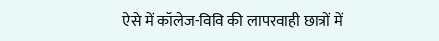ऐसे में कॉलेज-विवि की लापरवाही छात्रों में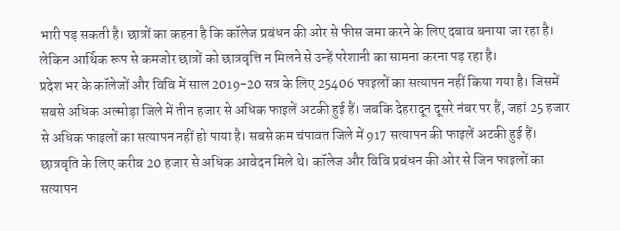भारी पड़ सकती है। छात्रों का कहना है कि कॉलेज प्रबंधन की ओर से फीस जमा करने के लिए दबाव बनाया जा रहा है। लेकिन आर्थिक रूप से कमजोर छात्रों को छात्रवृत्ति न मिलने से उन्हें परेशानी का सामना करना पड़ रहा है।
प्रदेश भर के कॉलेजों और विवि में साल 2019-20 सत्र के लिए 25406 फाइलों का सत्यापन नहीं किया गया है। जिसमें सबसे अधिक अल्मोड़ा जिले में तीन हजार से अधिक फाइलें अटकी हुई हैं। जबकि देहरादून दूसरे नंबर पर हैं, जहां 25 हजार से अधिक फाइलों का सत्यापन नहीं हो पाया है। सबसे कम चंपावत जिले में 917 सत्यापन की फाइलें अटकी हुई हैं।
छात्रवृति के लिए करीब 20 हजार से अधिक आवेदन मिले थे। कॉलेज और विवि प्रबंधन की ओर से जिन फाइलों का सत्यापन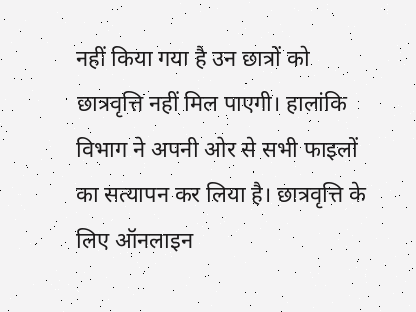नहीं किया गया है उन छात्रों को छात्रवृत्ति नहीं मिल पाएगी। हालांकि विभाग ने अपनी ओर से सभी फाइलों का सत्यापन कर लिया है। छात्रवृत्ति के लिए ऑनलाइन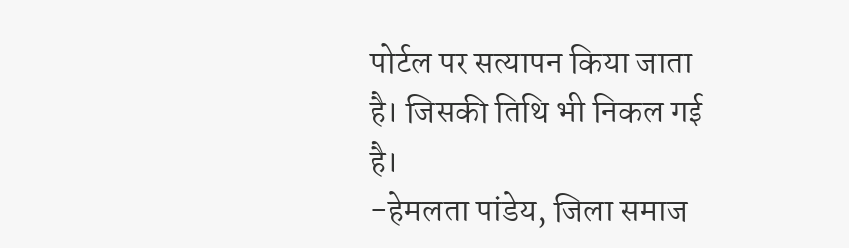पोर्टल पर सत्यापन किया जाता है। जिसकी तिथि भी निकल गई है।
-हेमलता पांडेय, जिला समाज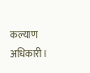कल्याण अधिकारी।